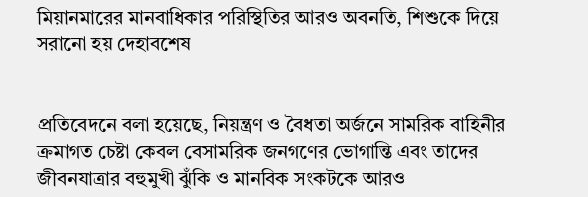মিয়ানমারের মানবাধিকার পরিস্থিতির আরও অবনতি, শিশুকে দিয়ে সরানো হয় দেহাবশেষ


প্রতিবেদনে বলা হয়েছে, নিয়ন্ত্রণ ও বৈধতা অর্জনে সামরিক বাহিনীর ক্রমাগত চেষ্টা কেবল বেসামরিক জনগণের ভোগান্তি এবং তাদের জীবনযাত্রার বহুমুখী ঝুঁকি ও মানবিক সংকটকে আরও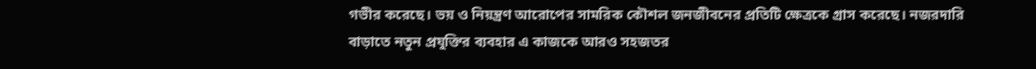গভীর করেছে। ভয় ও নিয়ন্ত্রণ আরোপের সামরিক কৌশল জনজীবনের প্রতিটি ক্ষেত্রকে গ্রাস করেছে। নজরদারি বাড়াতে নতুন প্রযুক্তির ব্যবহার এ কাজকে আরও সহজতর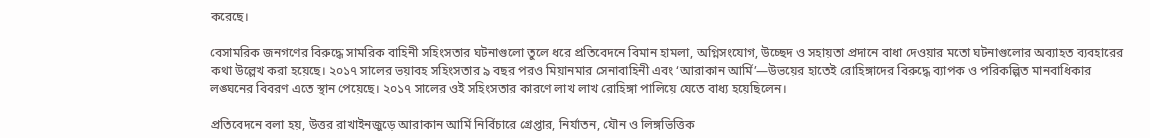করেছে।

বেসামরিক জনগণের বিরুদ্ধে সামরিক বাহিনী সহিংসতার ঘটনাগুলো তুলে ধরে প্রতিবেদনে বিমান হামলা, অগ্নিসংযোগ, উচ্ছেদ ও সহায়তা প্রদানে বাধা দেওয়ার মতো ঘটনাগুলোর অব্যাহত ব্যবহারের কথা উল্লেখ করা হয়েছে। ২০১৭ সালের ভয়াবহ সহিংসতার ৯ বছর পরও মিয়ানমার সেনাবাহিনী এবং ‘আরাকান আর্মি’—উভয়ের হাতেই রোহিঙ্গাদের বিরুদ্ধে ব্যাপক ও পরিকল্পিত মানবাধিকার লঙ্ঘনের বিবরণ এতে স্থান পেয়েছে। ২০১৭ সালের ওই সহিংসতার কারণে লাখ লাখ রোহিঙ্গা পালিয়ে যেতে বাধ্য হয়েছিলেন।

প্রতিবেদনে বলা হয়, উত্তর রাখাইনজুড়ে আরাকান আর্মি নির্বিচারে গ্রেপ্তার, নির্যাতন, যৌন ও লিঙ্গভিত্তিক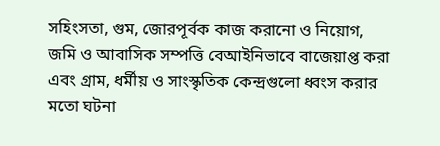সহিংসতা, গুম, জোরপূর্বক কাজ করানো ও নিয়োগ, জমি ও আবাসিক সম্পত্তি বেআইনিভাবে বাজেয়াপ্ত করা এবং গ্রাম, ধর্মীয় ও সাংস্কৃতিক কেন্দ্রগুলো ধ্বংস করার মতো ঘটনা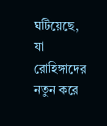ঘটিয়েছে, যা রোহিঙ্গাদের নতুন করে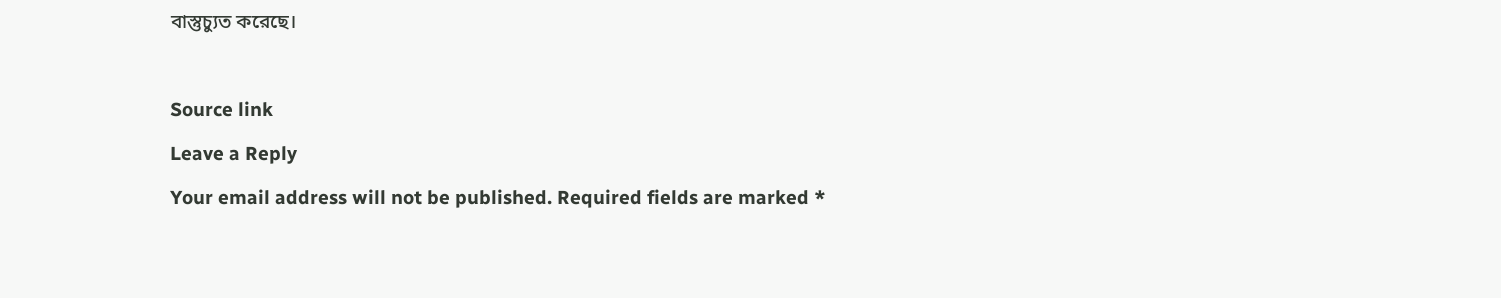বাস্তুচ্যুত করেছে।



Source link

Leave a Reply

Your email address will not be published. Required fields are marked *